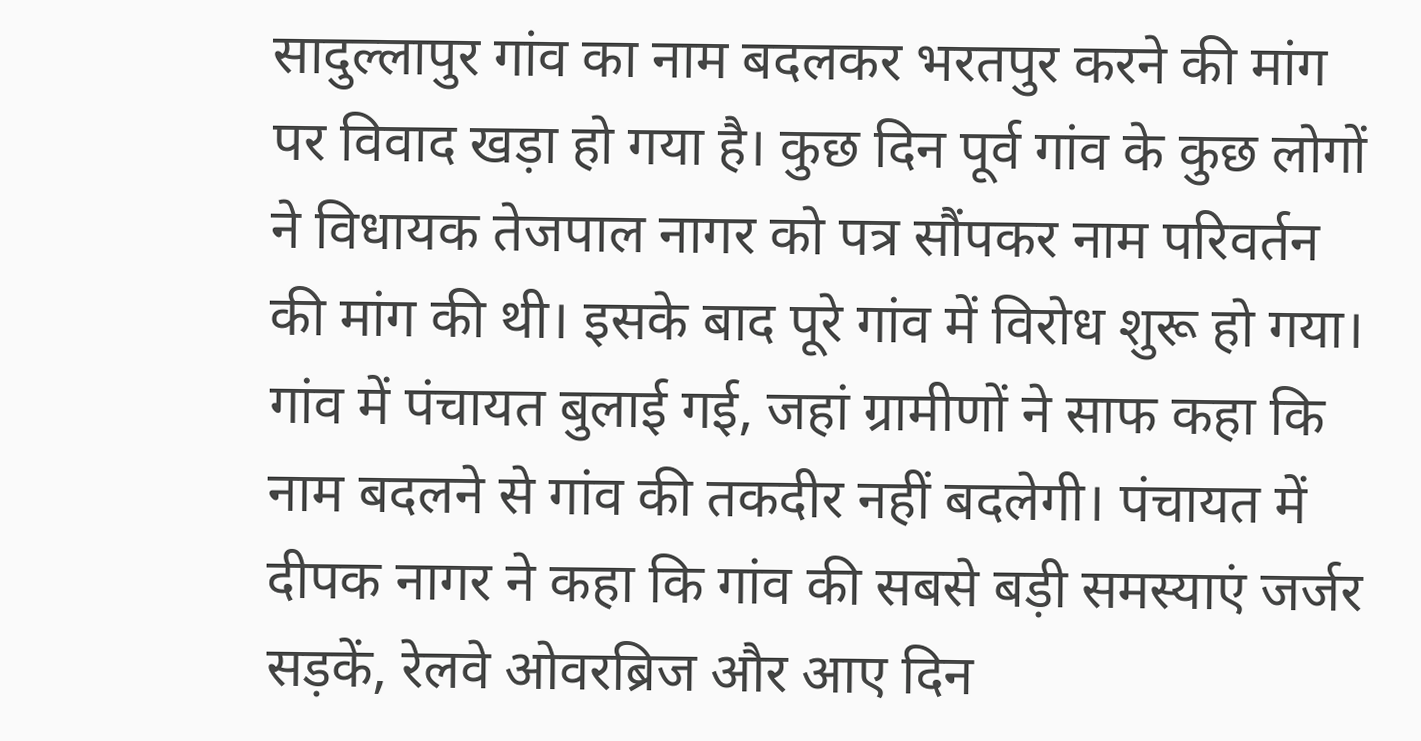सादुल्लापुर गांव का नाम बदलकर भरतपुर करने की मांग पर विवाद खड़ा हो गया है। कुछ दिन पूर्व गांव के कुछ लोगों ने विधायक तेजपाल नागर को पत्र सौंपकर नाम परिवर्तन की मांग की थी। इसके बाद पूरे गांव में विरोध शुरू हो गया।
गांव में पंचायत बुलाई गई, जहां ग्रामीणों ने साफ कहा कि नाम बदलने से गांव की तकदीर नहीं बदलेगी। पंचायत में दीपक नागर ने कहा कि गांव की सबसे बड़ी समस्याएं जर्जर सड़कें, रेलवे ओवरब्रिज और आए दिन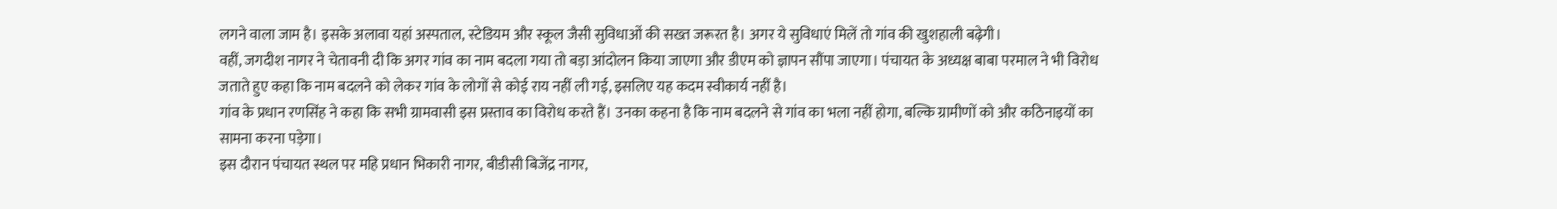लगने वाला जाम है। इसके अलावा यहां अस्पताल, स्टेडियम और स्कूल जैसी सुविधाओं की सख्त जरूरत है। अगर ये सुविधाएं मिलें तो गांव की खुशहाली बढ़ेगी।
वहीं, जगदीश नागर ने चेतावनी दी कि अगर गांव का नाम बदला गया तो बड़ा आंदोलन किया जाएगा और डीएम को ज्ञापन सौंपा जाएगा। पंचायत के अध्यक्ष बाबा परमाल ने भी विरोध जताते हुए कहा कि नाम बदलने को लेकर गांव के लोगों से कोई राय नहीं ली गई, इसलिए यह कदम स्वीकार्य नहीं है।
गांव के प्रधान रणसिंह ने कहा कि सभी ग्रामवासी इस प्रस्ताव का विरोध करते हैं। उनका कहना है कि नाम बदलने से गांव का भला नहीं होगा, बल्कि ग्रामीणों को और कठिनाइयों का सामना करना पड़ेगा।
इस दौरान पंचायत स्थल पर महि प्रधान भिकारी नागर, बीडीसी बिजेंद्र नागर,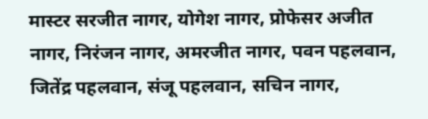मास्टर सरजीत नागर, योगेश नागर, प्रोफेसर अजीत नागर, निरंजन नागर, अमरजीत नागर, पवन पहलवान, जितेंद्र पहलवान, संजू पहलवान, सचिन नागर,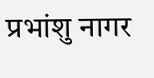प्रभांशु नागर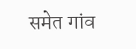समेत गांव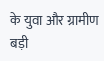के युवा और ग्रामीण बड़ी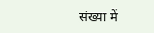संख्या में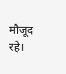मौजूद रहे।